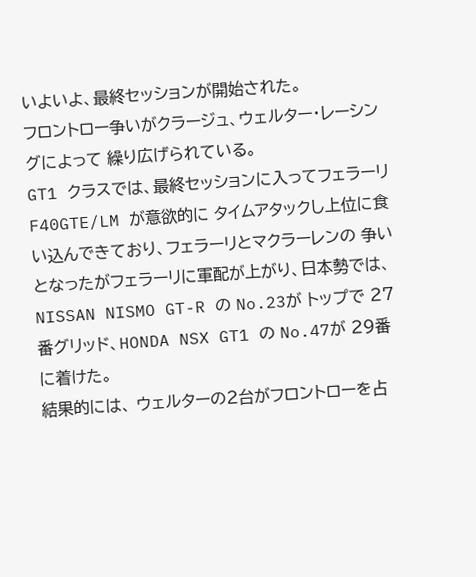いよいよ、最終セッションが開始された。
フロントロー争いがクラージュ、ウェルター・レーシングによって 繰り広げられている。
GT1 クラスでは、最終セッションに入ってフェラーリ F40GTE/LM が意欲的に タイムアタックし上位に食い込んできており、フェラーリとマクラーレンの 争いとなったがフェラーリに軍配が上がり、日本勢では、 NISSAN NISMO GT-R の No.23が トップで 27番グリッド、HONDA NSX GT1 の No.47が 29番に着けた。
結果的には、 ウェルターの2台がフロントローを占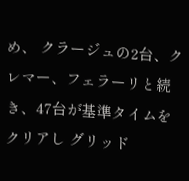め、 クラージュの2台、クレマー、フェラーリと続き、47台が基準タイムをクリアし グリッド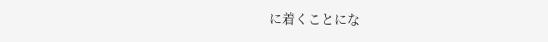に着くことにな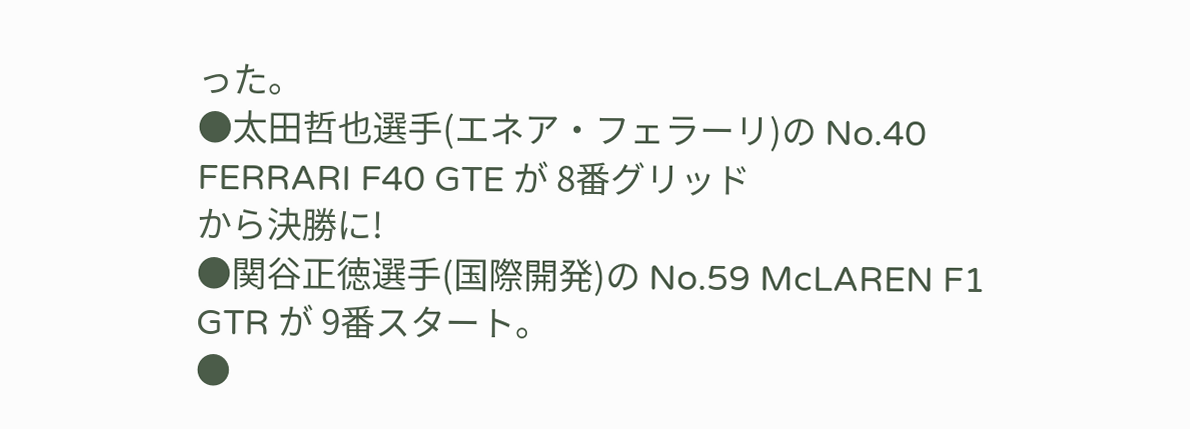った。
●太田哲也選手(エネア・フェラーリ)の No.40 FERRARI F40 GTE が 8番グリッド
から決勝に!
●関谷正徳選手(国際開発)の No.59 McLAREN F1 GTR が 9番スタート。
●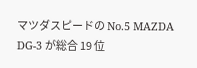マツダスピードの No.5 MAZDA DG-3 が総合 19 位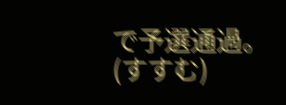で予選通過。
(すすむ)